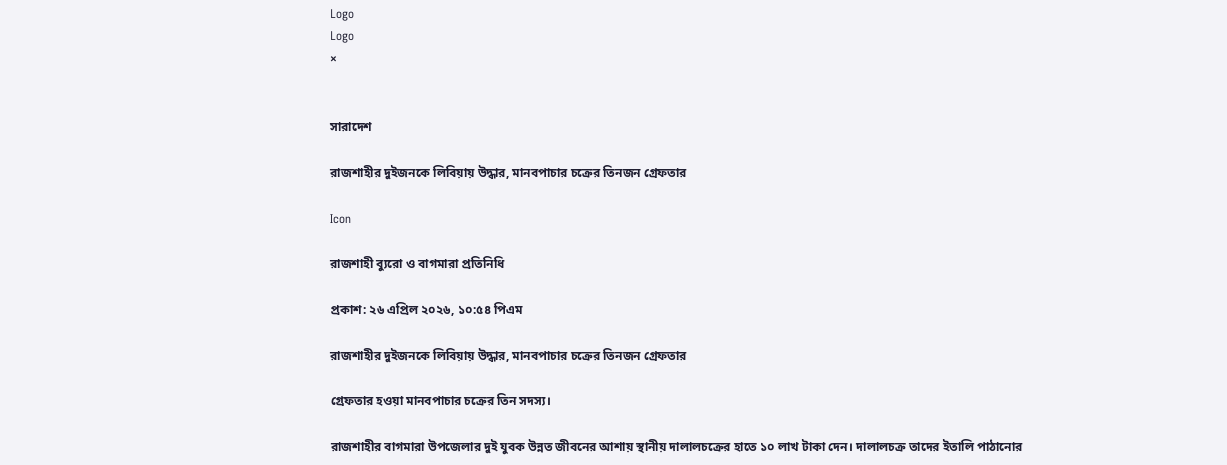Logo
Logo
×


সারাদেশ

রাজশাহীর দুইজনকে লিবিয়ায় উদ্ধার, মানবপাচার চক্রের তিনজন গ্রেফতার

Icon

রাজশাহী ব্যুরো ও বাগমারা প্রতিনিধি

প্রকাশ: ২৬ এপ্রিল ২০২৬, ১০:৫৪ পিএম

রাজশাহীর দুইজনকে লিবিয়ায় উদ্ধার, মানবপাচার চক্রের তিনজন গ্রেফতার

গ্রেফতার হওয়া মানবপাচার চক্রের তিন সদস্য।

রাজশাহীর বাগমারা উপজেলার দুই যুবক উন্নত জীবনের আশায় স্থানীয় দালালচক্রের হাতে ১০ লাখ টাকা দেন। দালালচক্র তাদের ইতালি পাঠানোর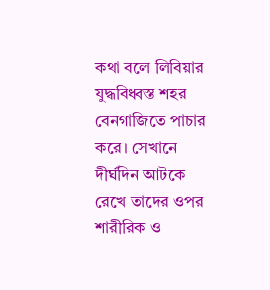কথা বলে লিবিয়ার যুদ্ধবিধ্বস্ত শহর বেনগাজিতে পাচার করে। সেখানে দীর্ঘদিন আটকে রেখে তাদের ওপর শারীরিক ও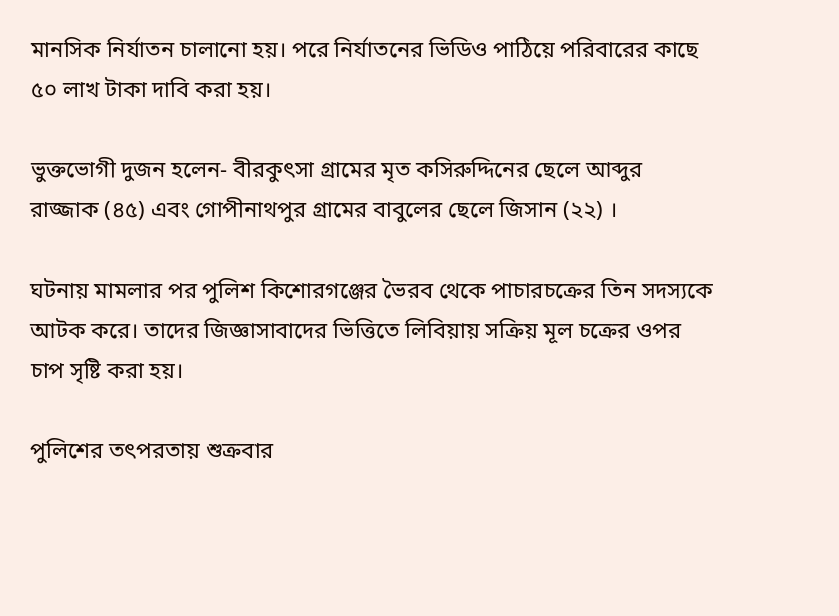মানসিক নির্যাতন চালানো হয়। পরে নির্যাতনের ভিডিও পাঠিয়ে পরিবারের কাছে ৫০ লাখ টাকা দাবি করা হয়।

ভুক্তভোগী দুজন হলেন- বীরকুৎসা গ্রামের মৃত কসিরুদ্দিনের ছেলে আব্দুর রাজ্জাক (৪৫) এবং গোপীনাথপুর গ্রামের বাবুলের ছেলে জিসান (২২) ।

ঘটনায় মামলার পর পুলিশ কিশোরগঞ্জের ভৈরব থেকে পাচারচক্রের তিন সদস্যকে আটক করে। তাদের জিজ্ঞাসাবাদের ভিত্তিতে লিবিয়ায় সক্রিয় মূল চক্রের ওপর চাপ সৃষ্টি করা হয়।

পুলিশের তৎপরতায় শুক্রবার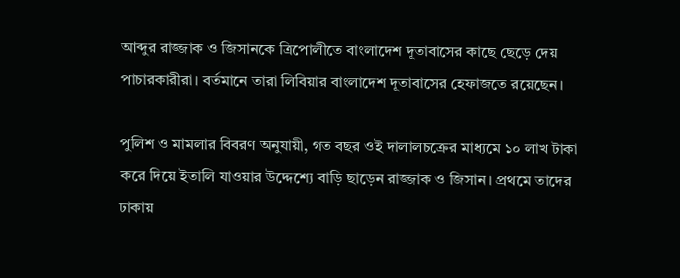আব্দুর রাজ্জাক ও জিসানকে ত্রিপোলীতে বাংলাদেশ দূতাবাসের কাছে ছেড়ে দেয় পাচারকারীরা। বর্তমানে তারা লিবিয়ার বাংলাদেশ দূতাবাসের হেফাজতে রয়েছেন।

পুলিশ ও মামলার বিবরণ অনুযায়ী, গত বছর ওই দালালচক্রের মাধ্যমে ১০ লাখ টাকা করে দিয়ে ইতালি যাওয়ার উদ্দেশ্যে বাড়ি ছাড়েন রাজ্জাক ও জিসান। প্রথমে তাদের ঢাকায়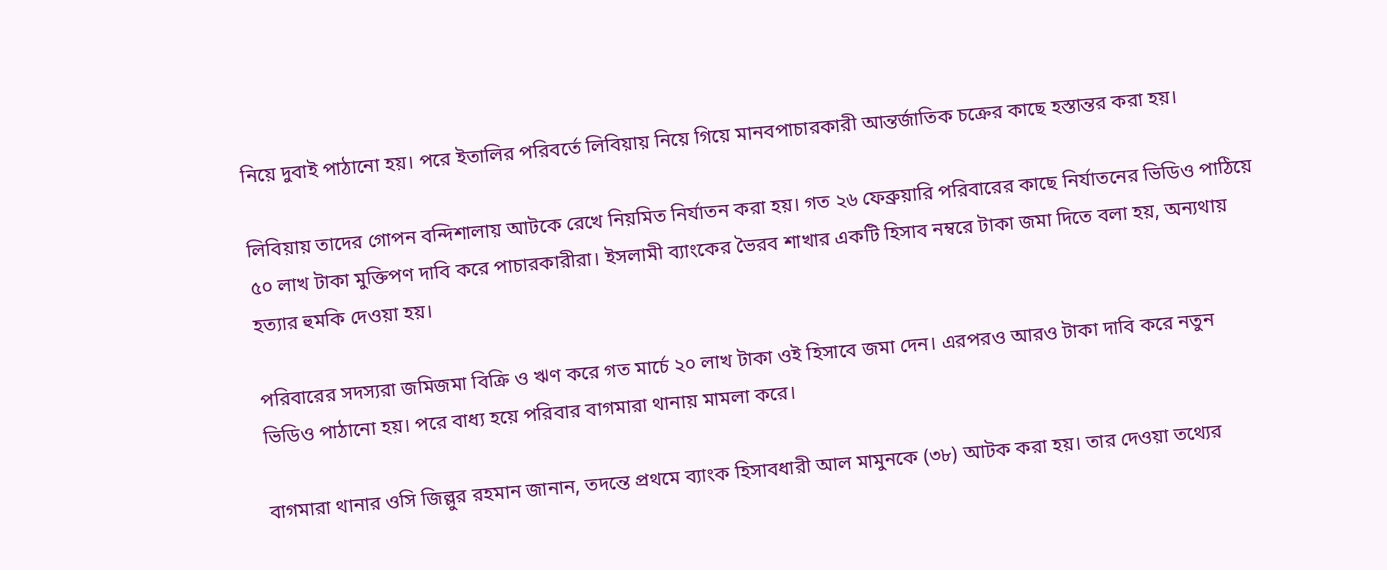নিয়ে দুবাই পাঠানো হয়। পরে ইতালির পরিবর্তে লিবিয়ায় নিয়ে গিয়ে মানবপাচারকারী আন্তর্জাতিক চক্রের কাছে হস্তান্তর করা হয়।

লিবিয়ায় তাদের গোপন বন্দিশালায় আটকে রেখে নিয়মিত নির্যাতন করা হয়। গত ২৬ ফেব্রুয়ারি পরিবারের কাছে নির্যাতনের ভিডিও পাঠিয়ে ৫০ লাখ টাকা মুক্তিপণ দাবি করে পাচারকারীরা। ইসলামী ব্যাংকের ভৈরব শাখার একটি হিসাব নম্বরে টাকা জমা দিতে বলা হয়, অন্যথায় হত্যার হুমকি দেওয়া হয়।

পরিবারের সদস্যরা জমিজমা বিক্রি ও ঋণ করে গত মার্চে ২০ লাখ টাকা ওই হিসাবে জমা দেন। এরপরও আরও টাকা দাবি করে নতুন ভিডিও পাঠানো হয়। পরে বাধ্য হয়ে পরিবার বাগমারা থানায় মামলা করে।

বাগমারা থানার ওসি জিল্লুর রহমান জানান, তদন্তে প্রথমে ব্যাংক হিসাবধারী আল মামুনকে (৩৮) আটক করা হয়। তার দেওয়া তথ্যের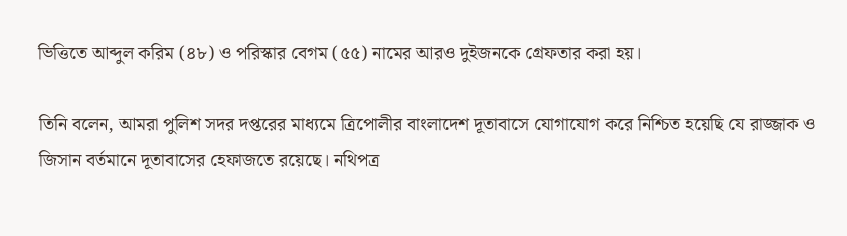ভিত্তিতে আব্দুল করিম (৪৮) ও পরিস্কার বেগম (৫৫) নামের আরও দুইজনকে গ্রেফতার করা হয়।

তিনি বলেন, আমরা পুলিশ সদর দপ্তরের মাধ্যমে ত্রিপোলীর বাংলাদেশ দূতাবাসে যোগাযোগ করে নিশ্চিত হয়েছি যে রাজ্জাক ও জিসান বর্তমানে দূতাবাসের হেফাজতে রয়েছে। নথিপত্র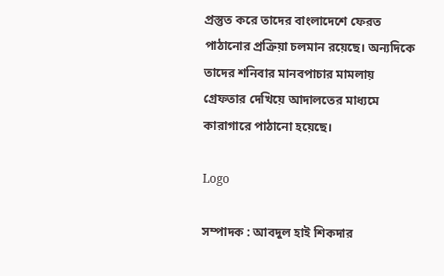প্রস্তুত করে তাদের বাংলাদেশে ফেরত পাঠানোর প্রক্রিয়া চলমান রয়েছে। অন্যদিকে তাদের শনিবার মানবপাচার মামলায় গ্রেফতার দেখিয়ে আদালতের মাধ্যমে কারাগারে পাঠানো হয়েছে।

Logo

সম্পাদক : আবদুল হাই শিকদার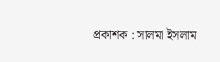প্রকাশক : সালমা ইসলাম